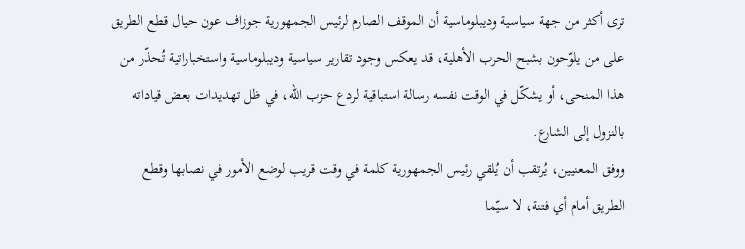ترى أكثر من جهة سياسية وديبلوماسية أن الموقف الصارم لرئيس الجمهورية جوزاف عون حيال قطع الطريق على من يلوّحون بشبح الحرب الأهلية، قد يعكس وجود تقارير سياسية وديبلوماسية واستخباراتية تُحذّر من هذا المنحى، أو يشكّل في الوقت نفسه رسالة استباقية لردع حزب الله، في ظل تهديدات بعض قياداته بالنزول إلى الشارع.
ووفق المعنيين، يُرتقب أن يُلقي رئيس الجمهورية كلمة في وقت قريب لوضع الأمور في نصابها وقطع الطريق أمام أي فتنة، لا سيّما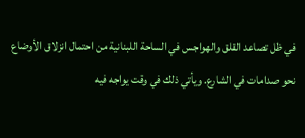في ظل تصاعد القلق والهواجس في الساحة اللبنانية من احتمال انزلاق الأوضاع نحو صدامات في الشارع. ويأتي ذلك في وقت يواجه فيه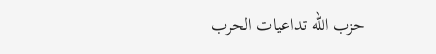حزب الله تداعيات الحرب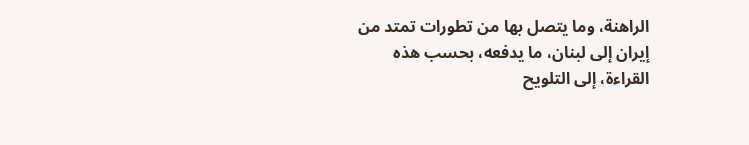الراهنة، وما يتصل بها من تطورات تمتد من إيران إلى لبنان، ما يدفعه، بحسب هذه القراءة، إلى التلويح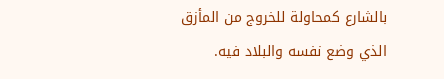بالشارع كمحاولة للخروج من المأزق الذي وضع نفسه والبلاد فيه.